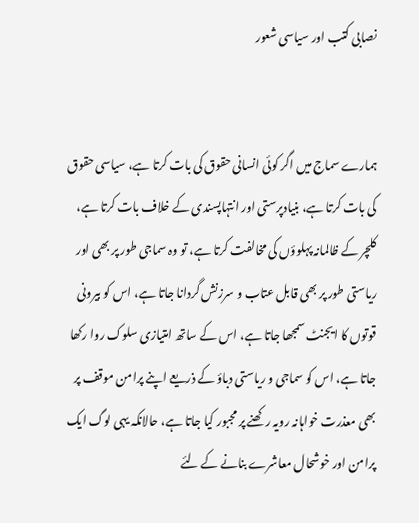نصابی کتب اور سیاسی شعور


ہمارے سماج میں اگر کوئی انسانی حقوق کی بات کرتا ہے، سیاسی حقوق کی بات کرتا ہے، بنیادپرستی اور انتہاپسندی کے خلاف بات کرتا ہے، کلچر کے ظالمانہ پہلوؤں کی مخالفت کرتا ہے، تو وہ سماجی طور پر بھی اور ریاستی طور پر بھی قابل عتاب و سرزنش گردانا جاتا ہے، اس کو بیرونی قوتوں کا ایجنٹ سمجھا جاتا ہے، اس کے ساتھ امتیازی سلوک روا رکھا جاتا ہے، اس کو سماجی و ریاستی دباؤ کے ذریعے اپنے پرامن موقف پر بھی معذرت خواہانہ رویہ رکھنے پر مجبور کیا جاتا ہے، حالانکہ یہی لوگ ایک پرامن اور خوشحال معاشرے بنانے کے لئے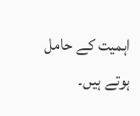اہمیت کے حامل ہوتے ہیں۔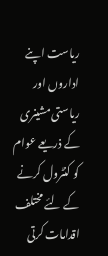ریاست اپنے اداروں اور ریاستی مشینری کے ذریعے عوام کو کنٹرول کرنے کے لئے مختلف اقدامات کرتی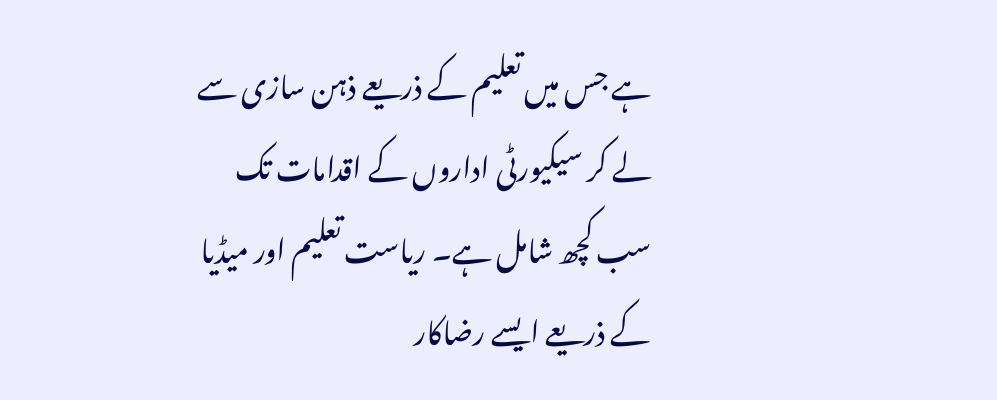ہے جس میں تعلیم کے ذریعے ذہن سازی سے لے کر سیکیورٹی اداروں کے اقدامات تک سب کچھ شامل ہے۔ ریاست تعلیم اور میڈیا کے ذریعے ایسے رضاکار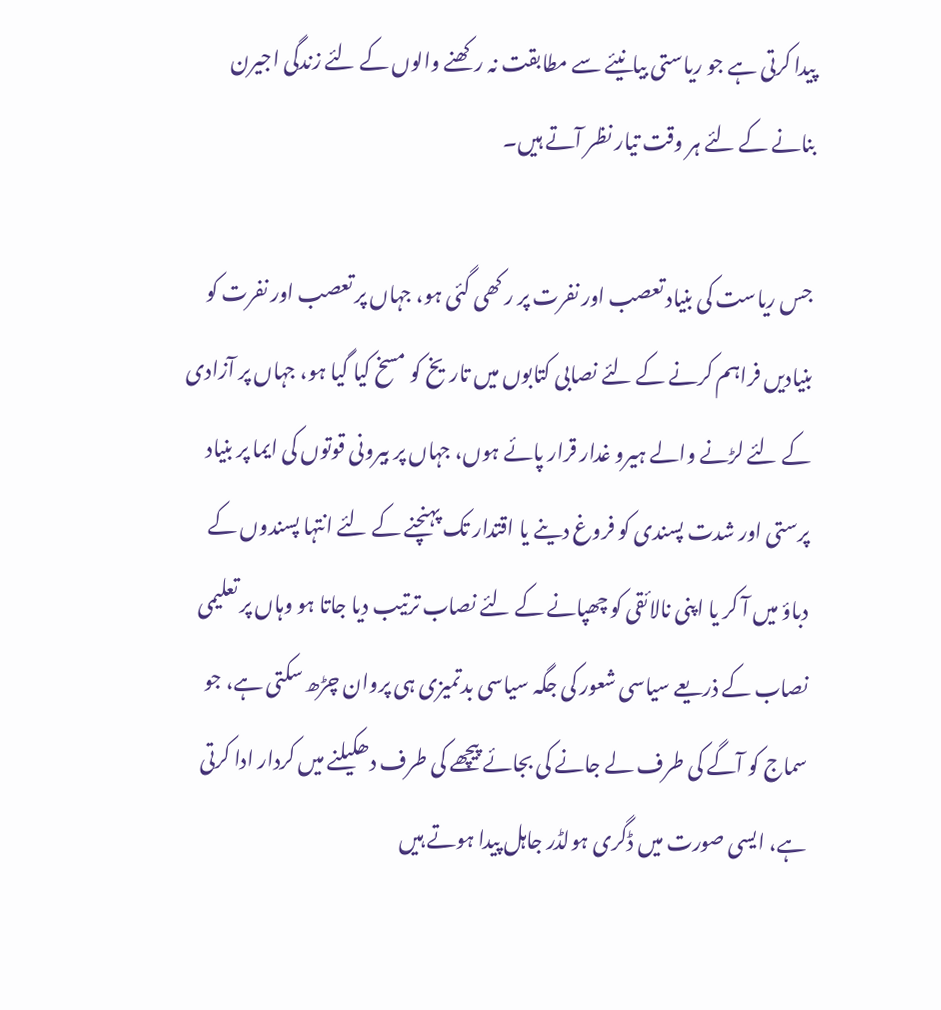پیدا کرتی ہے جو ریاستی بیانیئے سے مطابقت نہ رکھنے والوں کے لئے زندگی اجیرن بنانے کے لئے ہر وقت تیار نظر آتے ہیں۔

جس ریاست کی بنیاد تعصب اور نفرت پر ر کھی گئی ہو، جہاں پر تعصب اور نفرت کو بنیادیں فراہم کرنے کے لئے نصابی کتابوں میں تاریخ کو مسخ کیا گیا ہو، جہاں پر آزادی کے لئے لڑنے والے ہیرو غدار قرار پائے ہوں، جہاں پر بیرونی قوتوں کی ایما پر بنیاد پرستی اور شدت پسندی کو فروغ دینے یا اقتدار تک پہنچنے کے لئے انتہا پسندوں کے دباؤ میں آ کر یا اپنی نالائقی کو چھپانے کے لئے نصاب ترتیب دیا جاتا ہو وہاں پر تعلیمی نصاب کے ذریعے سیاسی شعور کی جگہ سیاسی بدتمیزی ہی پروان چڑھ سکتی ہے، جو سماج کو آگے کی طرف لے جانے کی بجائے پیچھے کی طرف دھکیلنے میں کردار ادا کرتی ہے، ایسی صورت میں ڈگری ہولڈر جاہل پیدا ہوتے ہیں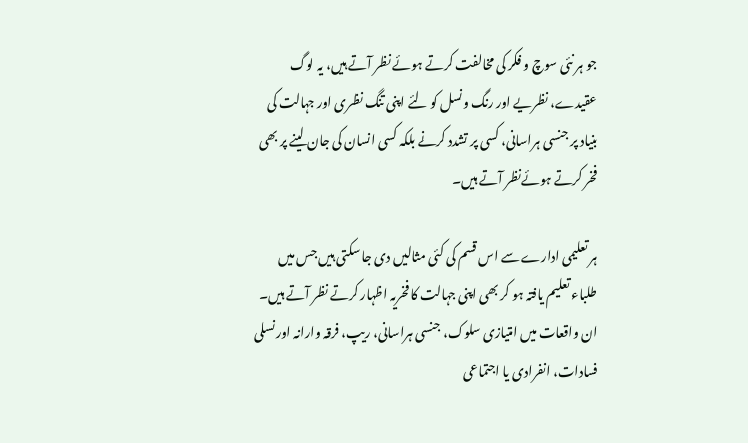جو ہر نئی سوچ و فکر کی مخالفت کرتے ہوئے نظر آتے ہیں، یہ لوگ عقیدے، نظریے اور رنگ ونسل کو لئے اپنی تنگ نظری اور جہالت کی بنیاد پر جنسی ہراسانی، کسی پر تشدد کرنے بلکہ کسی انسان کی جان لینے پر بھی فخر کرتے ہوئےنظر آتے ہیں۔

ہر تعلیمی ادارے سے اس قسم کی کئی مثالیں دی جا سکتی ہیں جس میں طلباء تعلیم یافتہ ہو کر بھی اپنی جہالت کا فخریہ اظہار کرتے نظر آتے ہیں۔ ان واقعات میں امتیازی سلوک، جنسی ہراسانی، ریپ، فرقہ وارانہ اور نسلی فسادات، انفرادی یا اجتماعی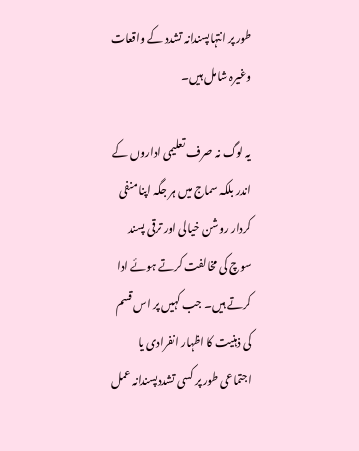طور پر انتہاپسندانہ تشدد کے واقعات وغیرہ شامل ہیں۔

یہ لوگ نہ صرف تعلیمی اداروں کے اندر بلکہ سماج میں ہر جگہ اپنا منفی کردار روشن خیالی اور ترقی پسند سوچ کی مخالفت کرتے ہوئے ادا کرتے ہیں۔ جب کہیں پر اس قسم کی ذہنیت کا اظہار انفرادی یا اجتماعی طور پر کسی تشددپسندانہ عمل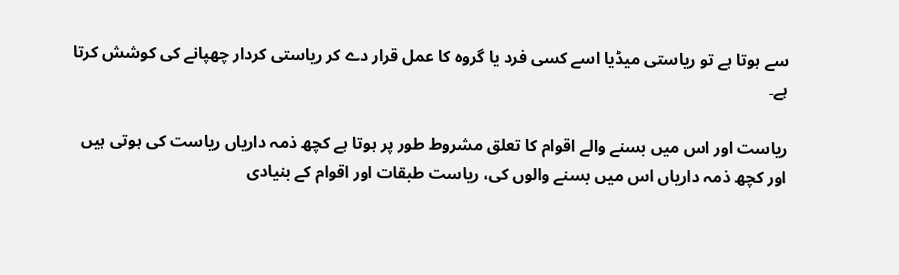سے ہوتا ہے تو ریاستی میڈیا اسے کسی فرد یا گروہ کا عمل قرار دے کر ریاستی کردار چھپانے کی کوشش کرتا ہے۔

ریاست اور اس میں بسنے والے اقوام کا تعلق مشروط طور پر ہوتا ہے کچھ ذمہ داریاں ریاست کی ہوتی ہیں اور کچھ ذمہ داریاں اس میں بسنے والوں کی، ریاست طبقات اور اقوام کے بنیادی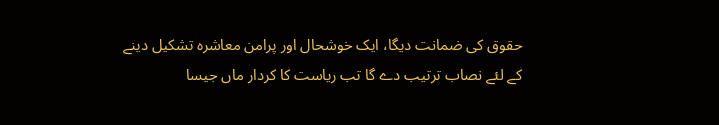حقوق کی ضمانت دیگا، ایک خوشحال اور پرامن معاشرہ تشکیل دینے کے لئے نصاب ترتیب دے گا تب ریاست کا کردار ماں جیسا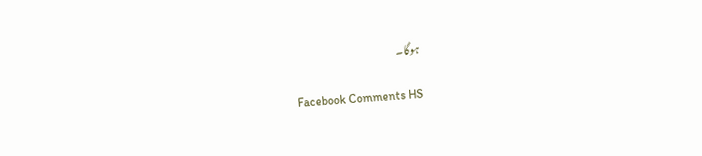ہوگا۔

Facebook Comments HS